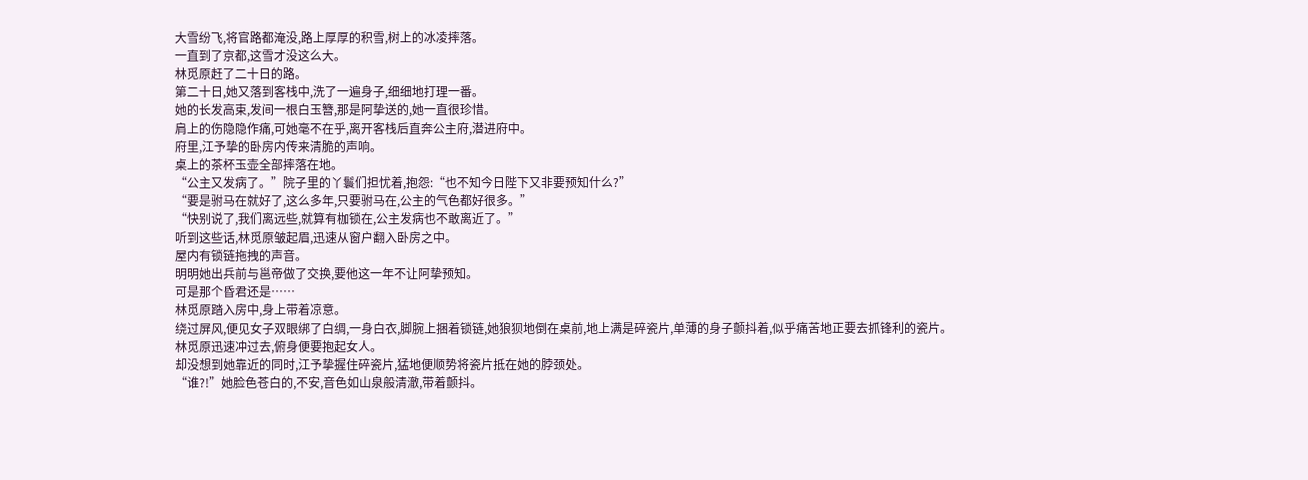大雪纷飞,将官路都淹没,路上厚厚的积雪,树上的冰凌摔落。
一直到了京都,这雪才没这么大。
林觅原赶了二十日的路。
第二十日,她又落到客栈中,洗了一遍身子,细细地打理一番。
她的长发高束,发间一根白玉簪,那是阿挚送的,她一直很珍惜。
肩上的伤隐隐作痛,可她毫不在乎,离开客栈后直奔公主府,潜进府中。
府里,江予挚的卧房内传来清脆的声响。
桌上的茶杯玉壶全部摔落在地。
“公主又发病了。”院子里的丫鬟们担忧着,抱怨:“也不知今日陛下又非要预知什么?”
“要是驸马在就好了,这么多年,只要驸马在,公主的气色都好很多。”
“快别说了,我们离远些,就算有枷锁在,公主发病也不敢离近了。”
听到这些话,林觅原皱起眉,迅速从窗户翻入卧房之中。
屋内有锁链拖拽的声音。
明明她出兵前与邕帝做了交换,要他这一年不让阿挚预知。
可是那个昏君还是……
林觅原踏入房中,身上带着凉意。
绕过屏风,便见女子双眼绑了白绸,一身白衣,脚腕上捆着锁链,她狼狈地倒在桌前,地上满是碎瓷片,单薄的身子颤抖着,似乎痛苦地正要去抓锋利的瓷片。
林觅原迅速冲过去,俯身便要抱起女人。
却没想到她靠近的同时,江予挚握住碎瓷片,猛地便顺势将瓷片抵在她的脖颈处。
“谁?!”她脸色苍白的,不安,音色如山泉般清澈,带着颤抖。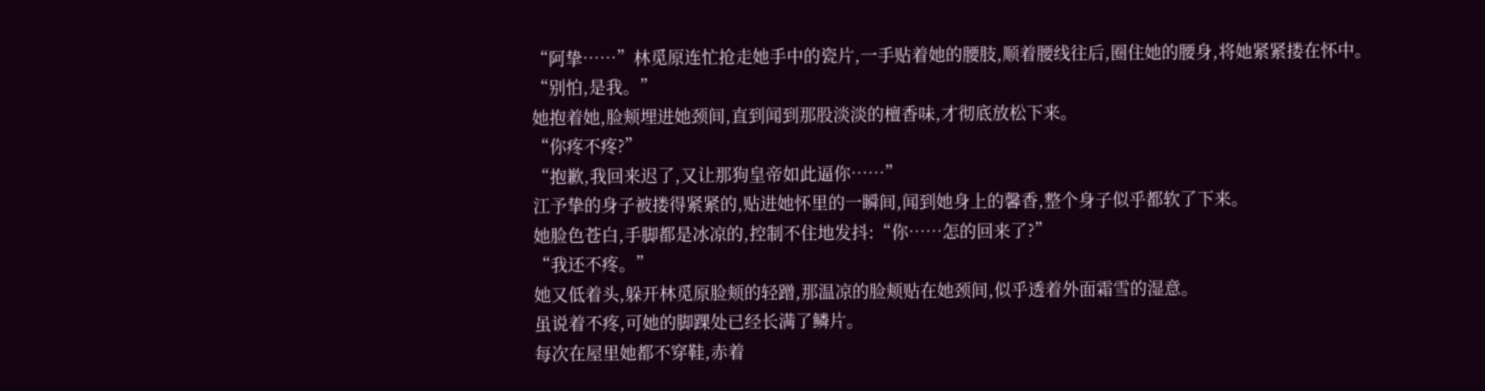“阿挚……”林觅原连忙抢走她手中的瓷片,一手贴着她的腰肢,顺着腰线往后,圈住她的腰身,将她紧紧搂在怀中。
“别怕,是我。”
她抱着她,脸颊埋进她颈间,直到闻到那股淡淡的檀香味,才彻底放松下来。
“你疼不疼?”
“抱歉,我回来迟了,又让那狗皇帝如此逼你……”
江予挚的身子被搂得紧紧的,贴进她怀里的一瞬间,闻到她身上的馨香,整个身子似乎都软了下来。
她脸色苍白,手脚都是冰凉的,控制不住地发抖:“你……怎的回来了?”
“我还不疼。”
她又低着头,躲开林觅原脸颊的轻蹭,那温凉的脸颊贴在她颈间,似乎透着外面霜雪的湿意。
虽说着不疼,可她的脚踝处已经长满了鳞片。
每次在屋里她都不穿鞋,赤着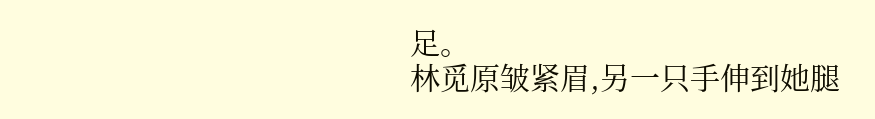足。
林觅原皱紧眉,另一只手伸到她腿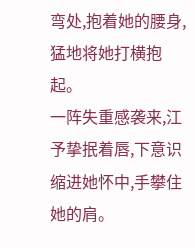弯处,抱着她的腰身,猛地将她打横抱起。
一阵失重感袭来,江予挚抿着唇,下意识缩进她怀中,手攀住她的肩。